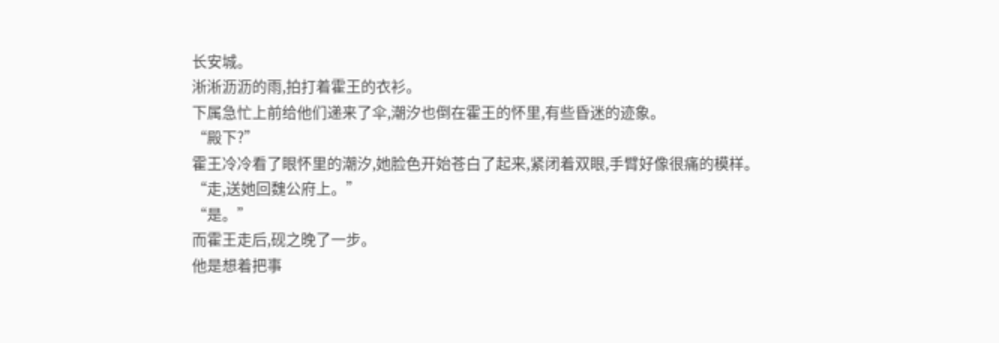长安城。
淅淅沥沥的雨,拍打着霍王的衣衫。
下属急忙上前给他们递来了伞,潮汐也倒在霍王的怀里,有些昏迷的迹象。
“殿下?”
霍王冷冷看了眼怀里的潮汐,她脸色开始苍白了起来,紧闭着双眼,手臂好像很痛的模样。
“走,送她回魏公府上。”
“是。”
而霍王走后,砚之晚了一步。
他是想着把事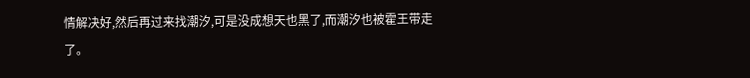情解决好,然后再过来找潮汐,可是没成想天也黑了,而潮汐也被霍王带走了。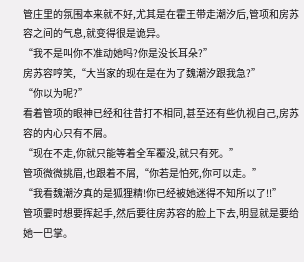管庄里的氛围本来就不好,尤其是在霍王带走潮汐后,管项和房苏容之间的气息,就变得很是诡异。
“我不是叫你不准动她吗?你是没长耳朵?”
房苏容哼笑,“大当家的现在是在为了魏潮汐跟我急?”
“你以为呢?”
看着管项的眼神已经和往昔打不相同,甚至还有些仇视自己,房苏容的内心只有不屑。
“现在不走,你就只能等着全军覆没,就只有死。”
管项微微挑眉,也跟着不屑,“你若是怕死,你可以走。”
“我看魏潮汐真的是狐狸精!你已经被她迷得不知所以了!!”
管项霎时想要挥起手,然后要往房苏容的脸上下去,明显就是要给她一巴掌。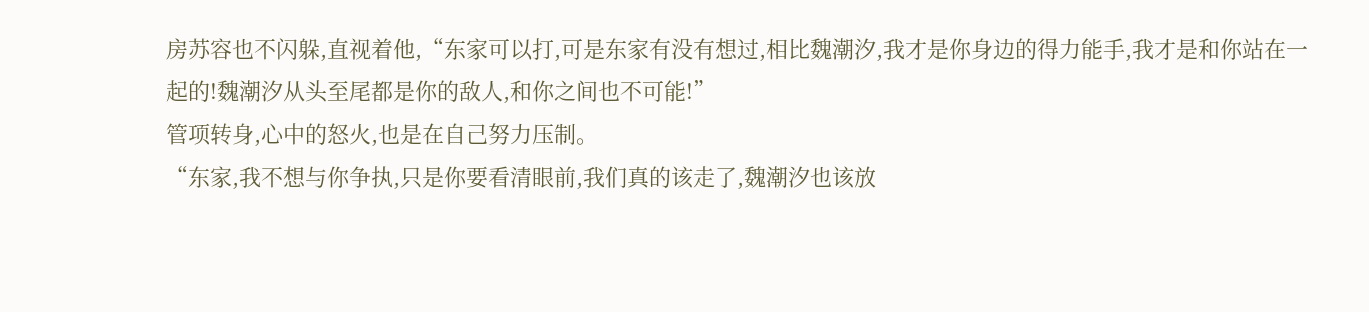房苏容也不闪躲,直视着他,“东家可以打,可是东家有没有想过,相比魏潮汐,我才是你身边的得力能手,我才是和你站在一起的!魏潮汐从头至尾都是你的敌人,和你之间也不可能!”
管项转身,心中的怒火,也是在自己努力压制。
“东家,我不想与你争执,只是你要看清眼前,我们真的该走了,魏潮汐也该放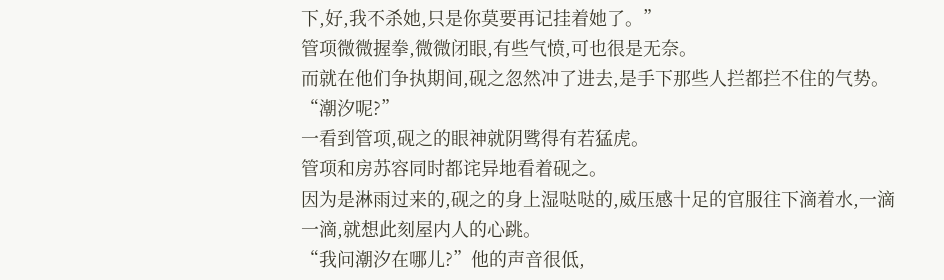下,好,我不杀她,只是你莫要再记挂着她了。”
管项微微握拳,微微闭眼,有些气愤,可也很是无奈。
而就在他们争执期间,砚之忽然冲了进去,是手下那些人拦都拦不住的气势。
“潮汐呢?”
一看到管项,砚之的眼神就阴骘得有若猛虎。
管项和房苏容同时都诧异地看着砚之。
因为是淋雨过来的,砚之的身上湿哒哒的,威压感十足的官服往下滴着水,一滴一滴,就想此刻屋内人的心跳。
“我问潮汐在哪儿?”他的声音很低,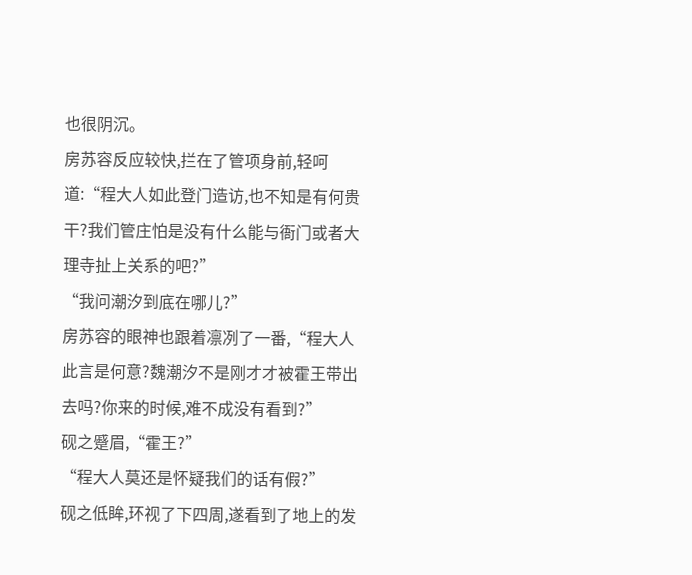也很阴沉。
房苏容反应较快,拦在了管项身前,轻呵道:“程大人如此登门造访,也不知是有何贵干?我们管庄怕是没有什么能与衙门或者大理寺扯上关系的吧?”
“我问潮汐到底在哪儿?”
房苏容的眼神也跟着凛冽了一番,“程大人此言是何意?魏潮汐不是刚才才被霍王带出去吗?你来的时候,难不成没有看到?”
砚之蹙眉,“霍王?”
“程大人莫还是怀疑我们的话有假?”
砚之低眸,环视了下四周,遂看到了地上的发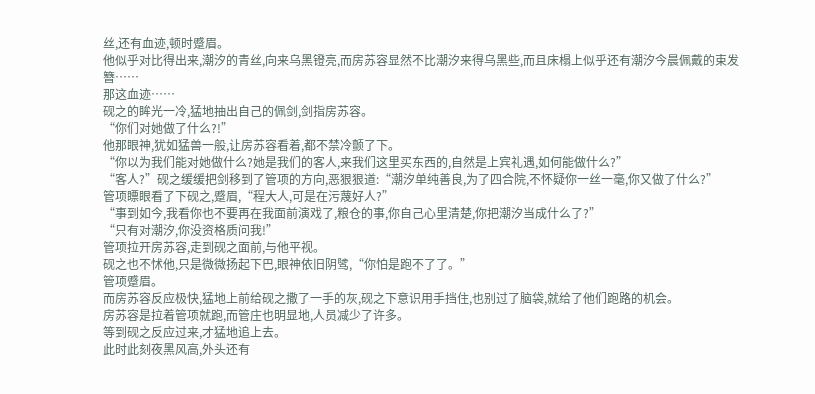丝,还有血迹,顿时蹙眉。
他似乎对比得出来,潮汐的青丝,向来乌黑镫亮,而房苏容显然不比潮汐来得乌黑些,而且床榻上似乎还有潮汐今晨佩戴的束发簪……
那这血迹……
砚之的眸光一冷,猛地抽出自己的佩剑,剑指房苏容。
“你们对她做了什么?!”
他那眼神,犹如猛兽一般,让房苏容看着,都不禁冷颤了下。
“你以为我们能对她做什么?她是我们的客人,来我们这里买东西的,自然是上宾礼遇,如何能做什么?”
“客人?”砚之缓缓把剑移到了管项的方向,恶狠狠道:“潮汐单纯善良,为了四合院,不怀疑你一丝一毫,你又做了什么?”
管项瞟眼看了下砚之,蹙眉,“程大人,可是在污蔑好人?”
“事到如今,我看你也不要再在我面前演戏了,粮仓的事,你自己心里清楚,你把潮汐当成什么了?”
“只有对潮汐,你没资格质问我!”
管项拉开房苏容,走到砚之面前,与他平视。
砚之也不怵他,只是微微扬起下巴,眼神依旧阴骘,“你怕是跑不了了。”
管项蹙眉。
而房苏容反应极快,猛地上前给砚之撒了一手的灰,砚之下意识用手挡住,也别过了脑袋,就给了他们跑路的机会。
房苏容是拉着管项就跑,而管庄也明显地,人员减少了许多。
等到砚之反应过来,才猛地追上去。
此时此刻夜黑风高,外头还有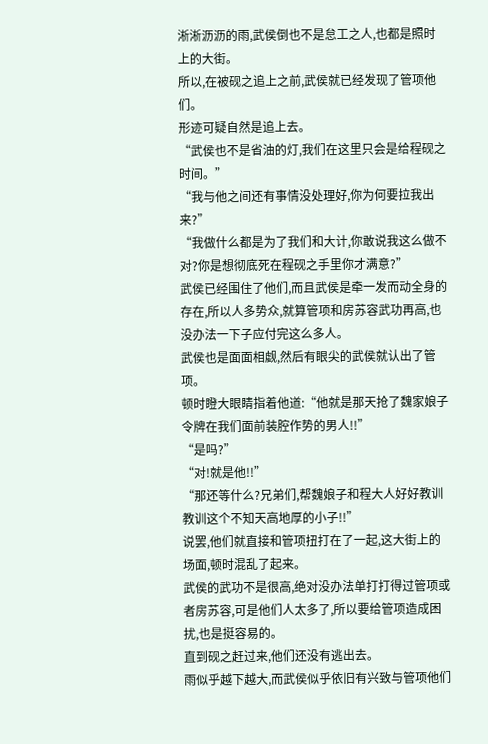淅淅沥沥的雨,武侯倒也不是怠工之人,也都是照时上的大街。
所以,在被砚之追上之前,武侯就已经发现了管项他们。
形迹可疑自然是追上去。
“武侯也不是省油的灯,我们在这里只会是给程砚之时间。”
“我与他之间还有事情没处理好,你为何要拉我出来?”
“我做什么都是为了我们和大计,你敢说我这么做不对?你是想彻底死在程砚之手里你才满意?”
武侯已经围住了他们,而且武侯是牵一发而动全身的存在,所以人多势众,就算管项和房苏容武功再高,也没办法一下子应付完这么多人。
武侯也是面面相觑,然后有眼尖的武侯就认出了管项。
顿时瞪大眼睛指着他道:“他就是那天抢了魏家娘子令牌在我们面前装腔作势的男人!!”
“是吗?”
“对!就是他!!”
“那还等什么?兄弟们,帮魏娘子和程大人好好教训教训这个不知天高地厚的小子!!”
说罢,他们就直接和管项扭打在了一起,这大街上的场面,顿时混乱了起来。
武侯的武功不是很高,绝对没办法单打打得过管项或者房苏容,可是他们人太多了,所以要给管项造成困扰,也是挺容易的。
直到砚之赶过来,他们还没有逃出去。
雨似乎越下越大,而武侯似乎依旧有兴致与管项他们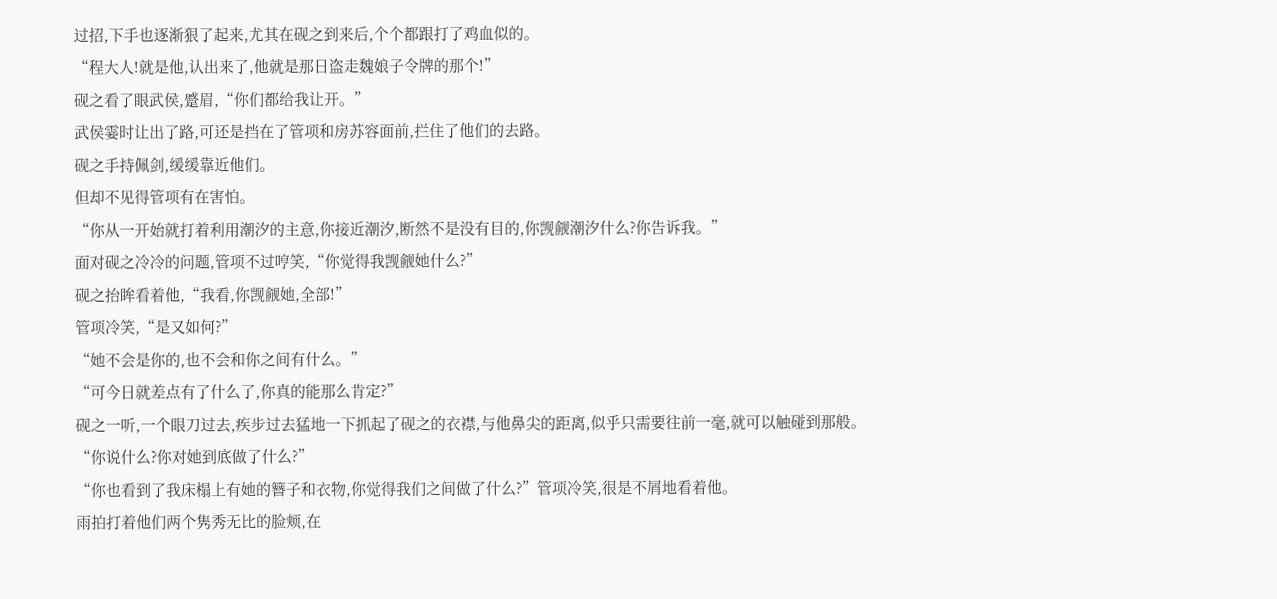过招,下手也逐渐狠了起来,尤其在砚之到来后,个个都跟打了鸡血似的。
“程大人!就是他,认出来了,他就是那日盗走魏娘子令牌的那个!”
砚之看了眼武侯,蹙眉,“你们都给我让开。”
武侯霎时让出了路,可还是挡在了管项和房苏容面前,拦住了他们的去路。
砚之手持佩剑,缓缓靠近他们。
但却不见得管项有在害怕。
“你从一开始就打着利用潮汐的主意,你接近潮汐,断然不是没有目的,你觊觎潮汐什么?你告诉我。”
面对砚之冷冷的问题,管项不过哼笑,“你觉得我觊觎她什么?”
砚之抬眸看着他,“我看,你觊觎她,全部!”
管项冷笑,“是又如何?”
“她不会是你的,也不会和你之间有什么。”
“可今日就差点有了什么了,你真的能那么肯定?”
砚之一听,一个眼刀过去,疾步过去猛地一下抓起了砚之的衣襟,与他鼻尖的距离,似乎只需要往前一毫,就可以触碰到那般。
“你说什么?你对她到底做了什么?”
“你也看到了我床榻上有她的簪子和衣物,你觉得我们之间做了什么?”管项冷笑,很是不屑地看着他。
雨拍打着他们两个隽秀无比的脸颊,在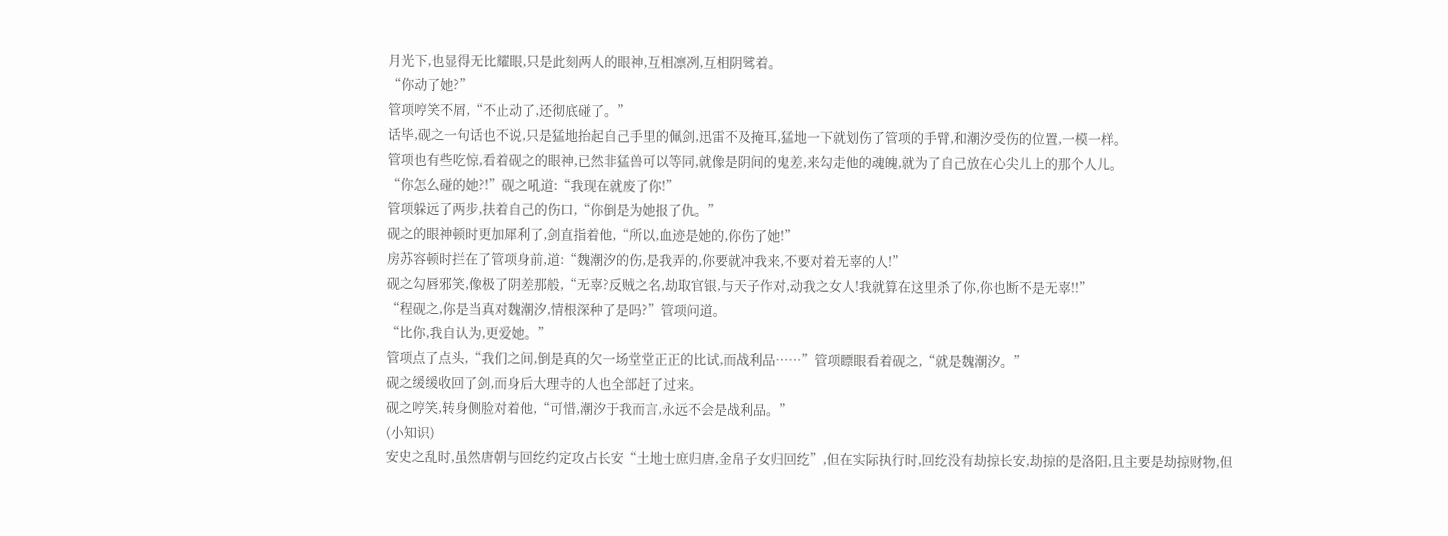月光下,也显得无比耀眼,只是此刻两人的眼神,互相凛冽,互相阴骘着。
“你动了她?”
管项哼笑不屑,“不止动了,还彻底碰了。”
话毕,砚之一句话也不说,只是猛地抬起自己手里的佩剑,迅雷不及掩耳,猛地一下就划伤了管项的手臂,和潮汐受伤的位置,一模一样。
管项也有些吃惊,看着砚之的眼神,已然非猛兽可以等同,就像是阴间的鬼差,来勾走他的魂魄,就为了自己放在心尖儿上的那个人儿。
“你怎么碰的她?!”砚之吼道:“我现在就废了你!”
管项躲远了两步,扶着自己的伤口,“你倒是为她报了仇。”
砚之的眼神顿时更加犀利了,剑直指着他,“所以,血迹是她的,你伤了她!”
房苏容顿时拦在了管项身前,道:“魏潮汐的伤,是我弄的,你要就冲我来,不要对着无辜的人!”
砚之勾唇邪笑,像极了阴差那般,“无辜?反贼之名,劫取官银,与天子作对,动我之女人!我就算在这里杀了你,你也断不是无辜!!”
“程砚之,你是当真对魏潮汐,情根深种了是吗?”管项问道。
“比你,我自认为,更爱她。”
管项点了点头,“我们之间,倒是真的欠一场堂堂正正的比试,而战利品……”管项瞟眼看着砚之,“就是魏潮汐。”
砚之缓缓收回了剑,而身后大理寺的人也全部赶了过来。
砚之哼笑,转身侧脸对着他,“可惜,潮汐于我而言,永远不会是战利品。”
(小知识)
安史之乱时,虽然唐朝与回纥约定攻占长安“土地士庶归唐,金帛子女归回纥”,但在实际执行时,回纥没有劫掠长安,劫掠的是洛阳,且主要是劫掠财物,但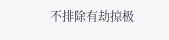不排除有劫掠极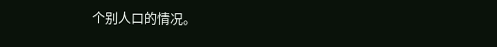个别人口的情况。